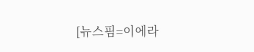[뉴스핌=이에라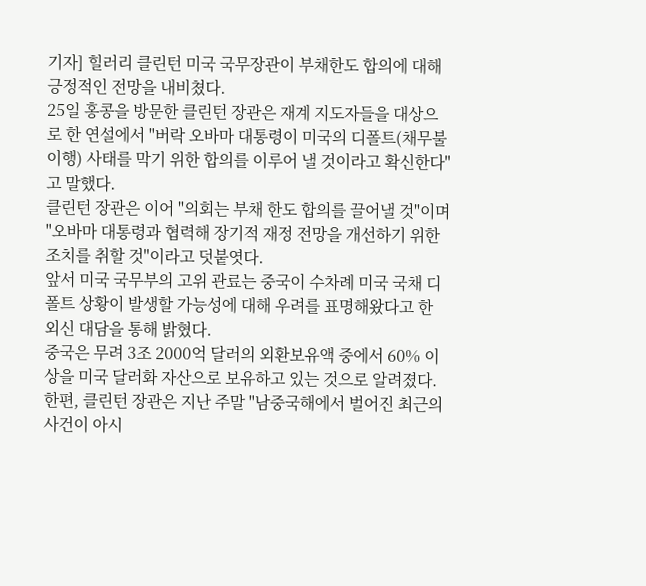기자] 힐러리 클린턴 미국 국무장관이 부채한도 합의에 대해 긍정적인 전망을 내비쳤다.
25일 홍콩을 방문한 클린턴 장관은 재계 지도자들을 대상으로 한 연설에서 "버락 오바마 대통령이 미국의 디폴트(채무불이행) 사태를 막기 위한 합의를 이루어 낼 것이라고 확신한다"고 말했다.
클린턴 장관은 이어 "의회는 부채 한도 합의를 끌어낼 것"이며 "오바마 대통령과 협력해 장기적 재정 전망을 개선하기 위한 조치를 취할 것"이라고 덧붙엿다.
앞서 미국 국무부의 고위 관료는 중국이 수차례 미국 국채 디폴트 상황이 발생할 가능성에 대해 우려를 표명해왔다고 한 외신 대담을 통해 밝혔다.
중국은 무려 3조 2000억 달러의 외환보유액 중에서 60% 이상을 미국 달러화 자산으로 보유하고 있는 것으로 알려졌다.
한편, 클린턴 장관은 지난 주말 "남중국해에서 벌어진 최근의 사건이 아시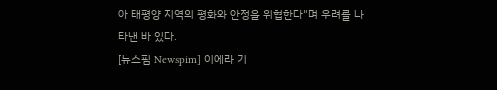아 태평양 지역의 평화와 안정을 위협한다"며 우려를 나타낸 바 있다.
[뉴스핌 Newspim] 이에라 기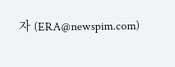자 (ERA@newspim.com)